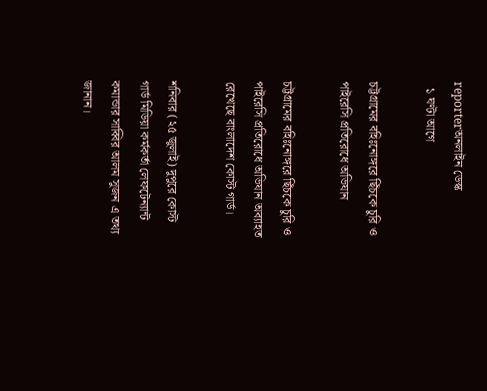reporterঅনলাইন ডেস্ক
  ১ ঘণ্টা আগে

চট্টগ্রামের বহিঃনোঙ্গরে ছিঁচকে চুরি ও পাইরেসি প্রতিরোধে অভিযান

চট্টগ্রামের বহিঃনোঙ্গরে ছিঁচকে চুরি ও পাইরেসি প্রতিরোধে অভিযান অব্যাহত রেখেছে বাংলাদেশ কোস্ট গার্ড।

শনিবার (২৫ জুলাই) দুপুরে কোস্ট গার্ড মিডিয়া কর্মকর্তা লেফটেন্যান্ট কমান্ডার সাব্বির আলম সুজন এ তথ্য জানান।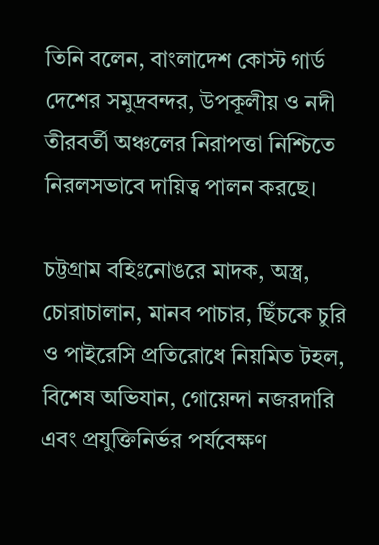তিনি বলেন, বাংলাদেশ কোস্ট গার্ড দেশের সমুদ্রবন্দর, উপকূলীয় ও নদী তীরবর্তী অঞ্চলের নিরাপত্তা নিশ্চিতে নিরলসভাবে দায়িত্ব পালন করছে।

চট্টগ্রাম বহিঃনোঙরে মাদক, অস্ত্র, চোরাচালান, মানব পাচার, ছিঁচকে চুরি ও পাইরেসি প্রতিরোধে নিয়মিত টহল, বিশেষ অভিযান, গোয়েন্দা নজরদারি এবং প্রযুক্তিনির্ভর পর্যবেক্ষণ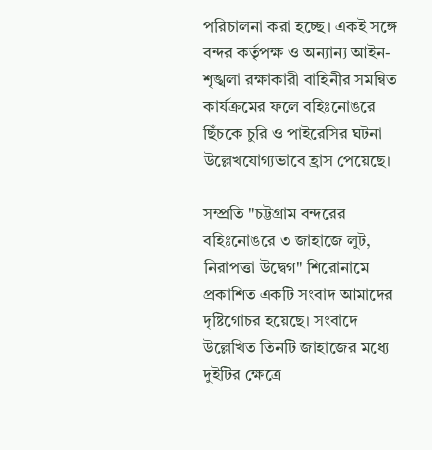পরিচালনা করা হচ্ছে। একই সঙ্গে বন্দর কর্তৃপক্ষ ও অন্যান্য আইন-শৃঙ্খলা রক্ষাকারী বাহিনীর সমন্বিত কার্যক্রমের ফলে বহিঃনোঙরে ছিঁচকে চুরি ও পাইরেসির ঘটনা উল্লেখযোগ্যভাবে হ্রাস পেয়েছে।

সম্প্রতি "চট্টগ্রাম বন্দরের বহিঃনোঙরে ৩ জাহাজে লুট, নিরাপত্তা উদ্বেগ" শিরোনামে প্রকাশিত একটি সংবাদ আমাদের দৃষ্টিগোচর হয়েছে। সংবাদে উল্লেখিত তিনটি জাহাজের মধ্যে দুইটির ক্ষেত্রে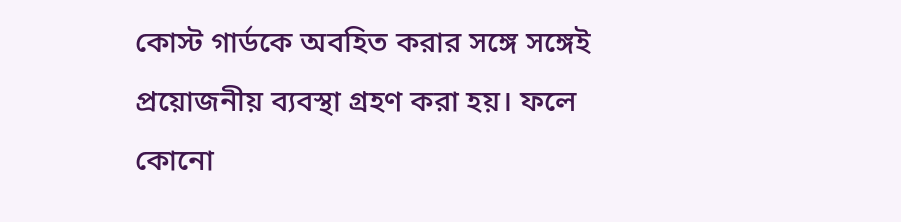কোস্ট গার্ডকে অবহিত করার সঙ্গে সঙ্গেই প্রয়োজনীয় ব্যবস্থা গ্রহণ করা হয়। ফলে কোনো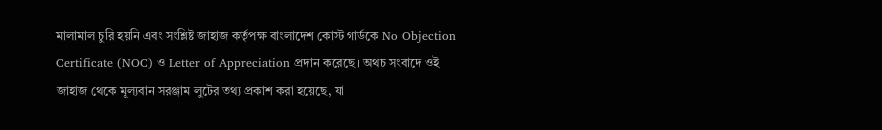মালামাল চুরি হয়নি এবং সংশ্লিষ্ট জাহাজ কর্তৃপক্ষ বাংলাদেশ কোস্ট গার্ডকে No Objection Certificate (NOC) ও Letter of Appreciation প্রদান করেছে। অথচ সংবাদে ওই জাহাজ থেকে মূল্যবান সরঞ্জাম লুটের তথ্য প্রকাশ করা হয়েছে, যা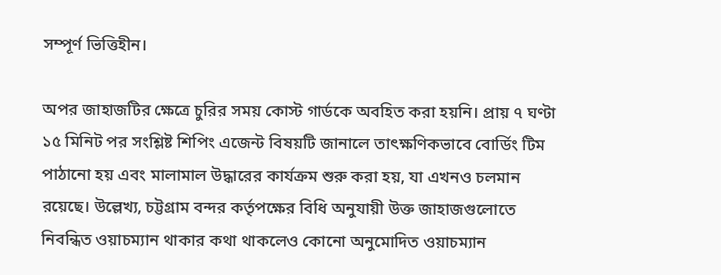সম্পূর্ণ ভিত্তিহীন।

অপর জাহাজটির ক্ষেত্রে চুরির সময় কোস্ট গার্ডকে অবহিত করা হয়নি। প্রায় ৭ ঘণ্টা ১৫ মিনিট পর সংশ্লিষ্ট শিপিং এজেন্ট বিষয়টি জানালে তাৎক্ষণিকভাবে বোর্ডিং টিম পাঠানো হয় এবং মালামাল উদ্ধারের কার্যক্রম শুরু করা হয়, যা এখনও চলমান রয়েছে। উল্লেখ্য, চট্টগ্রাম বন্দর কর্তৃপক্ষের বিধি অনুযায়ী উক্ত জাহাজগুলোতে নিবন্ধিত ওয়াচম্যান থাকার কথা থাকলেও কোনো অনুমোদিত ওয়াচম্যান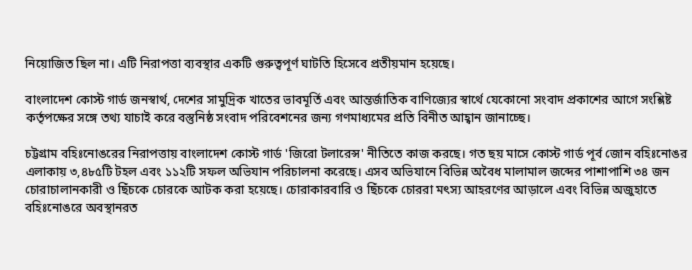নিয়োজিত ছিল না। এটি নিরাপত্তা ব্যবস্থার একটি গুরুত্বপূর্ণ ঘাটতি হিসেবে প্রতীয়মান হয়েছে।

বাংলাদেশ কোস্ট গার্ড জনস্বার্থ, দেশের সামুদ্রিক খাতের ভাবমূর্তি এবং আন্তর্জাতিক বাণিজ্যের স্বার্থে যেকোনো সংবাদ প্রকাশের আগে সংশ্লিষ্ট কর্তৃপক্ষের সঙ্গে তথ্য যাচাই করে বস্তুনিষ্ঠ সংবাদ পরিবেশনের জন্য গণমাধ্যমের প্রতি বিনীত আহ্বান জানাচ্ছে।

চট্টগ্রাম বহিঃনোঙরের নিরাপত্তায় বাংলাদেশ কোস্ট গার্ড 'জিরো টলারেন্স' নীতিতে কাজ করছে। গত ছয় মাসে কোস্ট গার্ড পূর্ব জোন বহিঃনোঙর এলাকায় ৩,৪৮৫টি টহল এবং ১১২টি সফল অভিযান পরিচালনা করেছে। এসব অভিযানে বিভিন্ন অবৈধ মালামাল জব্দের পাশাপাশি ৩৪ জন চোরাচালানকারী ও ছিঁচকে চোরকে আটক করা হয়েছে। চোরাকারবারি ও ছিঁচকে চোররা মৎস্য আহরণের আড়ালে এবং বিভিন্ন অজুহাতে বহিঃনোঙরে অবস্থানরত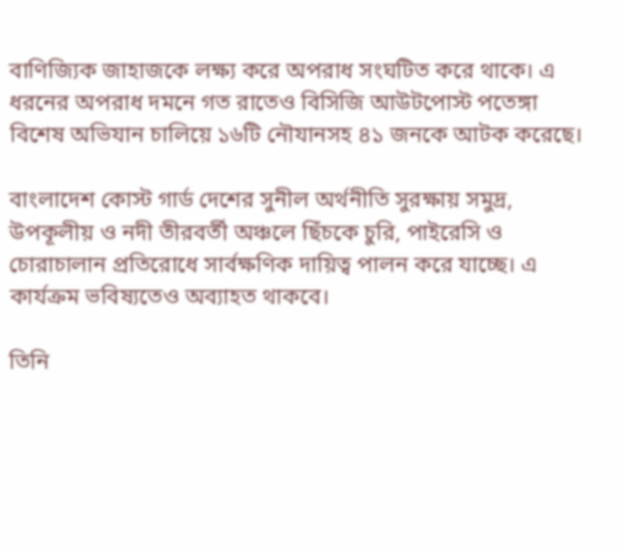বাণিজ্যিক জাহাজকে লক্ষ্য করে অপরাধ সংঘটিত করে থাকে। এ ধরনের অপরাধ দমনে গত রাতেও বিসিজি আউটপোস্ট পতেঙ্গা বিশেষ অভিযান চালিয়ে ১৬টি নৌযানসহ ৪১ জনকে আটক করেছে।

বাংলাদেশ কোস্ট গার্ড দেশের সুনীল অর্থনীতি সুরক্ষায় সমুদ্র, উপকূলীয় ও নদী তীরবর্তী অঞ্চলে ছিঁচকে চুরি, পাইরেসি ও চোরাচালান প্রতিরোধে সার্বক্ষণিক দায়িত্ব পালন করে যাচ্ছে। এ কার্যক্রম ভবিষ্যতেও অব্যাহত থাকবে।

তিনি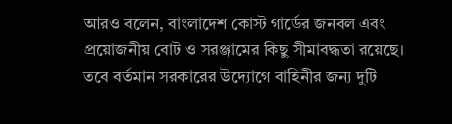আরও বলেন, বাংলাদেশ কোস্ট গার্ডের জনবল এবং প্রয়োজনীয় বোট ও সরঞ্জামের কিছু সীমাবদ্ধতা রয়েছে। তবে বর্তমান সরকারের উদ্যোগে বাহিনীর জন্য দুটি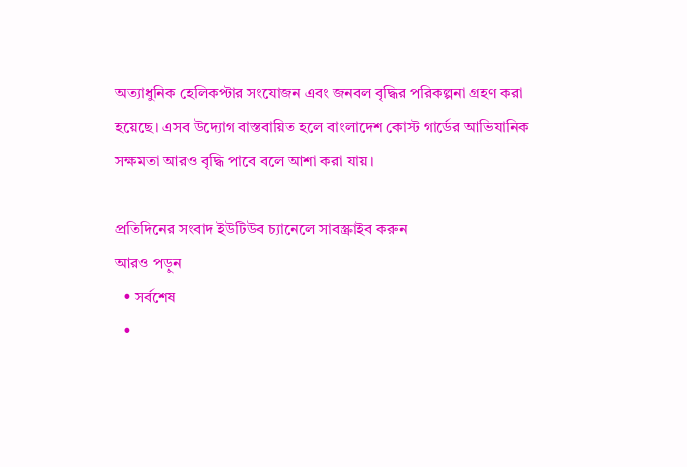অত্যাধুনিক হেলিকপ্টার সংযোজন এবং জনবল বৃদ্ধির পরিকল্পনা গ্রহণ করা হয়েছে। এসব উদ্যোগ বাস্তবায়িত হলে বাংলাদেশ কোস্ট গার্ডের আভিযানিক সক্ষমতা আরও বৃদ্ধি পাবে বলে আশা করা যায়।

প্রতিদিনের সংবাদ ইউটিউব চ্যানেলে সাবস্ক্রাইব করুন
আরও পড়ুন
  • সর্বশেষ
  •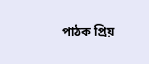পাঠক প্রিয়